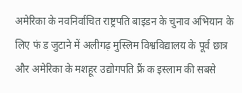अमेरिका के नवनिर्वाचित राष्ट्रपति बाइडन के चुनाव अभियान के लिए फं ड जुटाने में अलीगढ़ मुस्लिम विश्वविद्यालय के पूर्व छात्र और अमेरिका के मशहूर उद्योगपति फ्रैं क इस्लाम की सबसे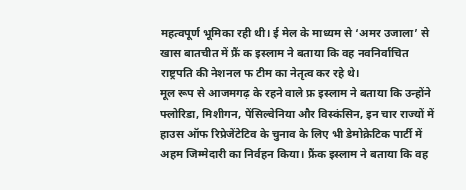महत्वपूर्ण भूमिका रही थी। ई मेल के माध्यम से ‘अमर उजाला’ से खास बातचीत में फ्रैं क इस्लाम ने बताया कि वह नवनिर्वाचित राष्ट्रपति की नेशनल फ टीम का नेतृत्व कर रहे थे।
मूल रूप से आजमगढ़ के रहने वाले फ्र इस्लाम ने बताया कि उन्होंने फ्लोरिडा, मिशीगन, पेंसिल्वेनिया और विस्कंसिन, इन चार राज्यों में हाउस ऑफ रिप्रेजेंटेटिव के चुनाव के लिए भी डेमोक्रेटिक पार्टी में अहम जिम्मेदारी का निर्वहन किया। फ्रैंक इस्लाम ने बताया कि वह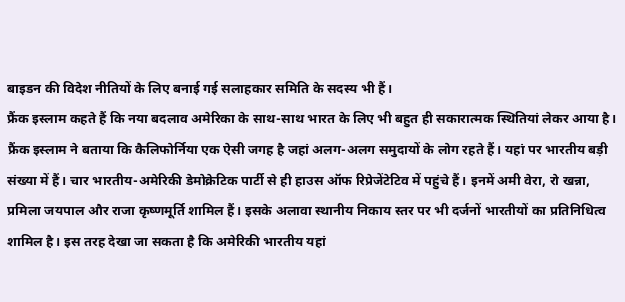बाइडन की विदेश नीतियों के लिए बनाई गई सलाहकार समिति के सदस्य भी हैं।
फ्रैंक इस्लाम कहते हैं कि नया बदलाव अमेरिका के साथ-साथ भारत के लिए भी बहुत ही सकारात्मक स्थितियां लेकर आया है। फ्रैंक इस्लाम ने बताया कि कैलिफोर्निया एक ऐसी जगह है जहां अलग-अलग समुदायों के लोग रहते हैं। यहां पर भारतीय बड़ी संख्या में हैं। चार भारतीय-अमेरिकी डेमोक्रेटिक पार्टी से ही हाउस ऑफ रिप्रेजेंटेटिव में पहुंचे हैं। इनमें अमी वेरा, रो खन्ना, प्रमिला जयपाल और राजा कृष्णमूर्ति शामिल हैं। इसके अलावा स्थानीय निकाय स्तर पर भी दर्जनों भारतीयों का प्रतिनिधित्व शामिल है। इस तरह देखा जा सकता है कि अमेरिकी भारतीय यहां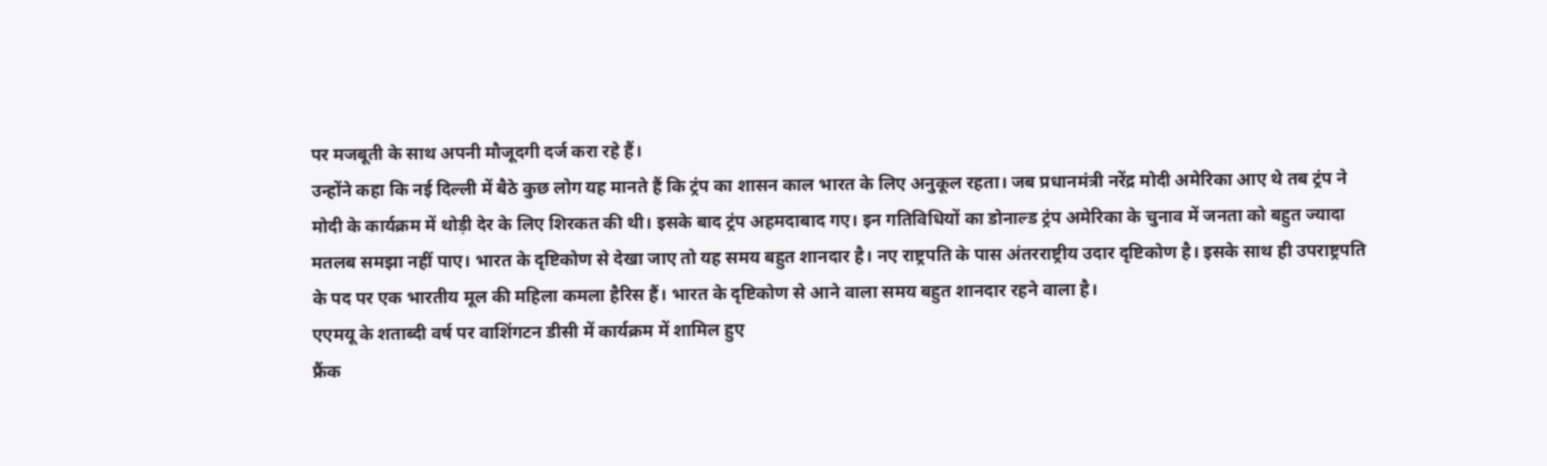पर मजबूती के साथ अपनी मौजूदगी दर्ज करा रहे हैं।
उन्होंने कहा कि नई दिल्ली में बैठे कुछ लोग यह मानते हैं कि ट्रंप का शासन काल भारत के लिए अनुकूल रहता। जब प्रधानमंत्री नरेंद्र मोदी अमेरिका आए थे तब ट्रंप ने मोदी के कार्यक्रम में थोड़ी देर के लिए शिरकत की थी। इसके बाद ट्रंप अहमदाबाद गए। इन गतिविधियों का डोनाल्ड ट्रंप अमेरिका के चुनाव में जनता को बहुत ज्यादा मतलब समझा नहीं पाए। भारत के दृष्टिकोण से देखा जाए तो यह समय बहुत शानदार है। नए राष्ट्रपति के पास अंतरराष्ट्रीय उदार दृष्टिकोण है। इसके साथ ही उपराष्ट्रपति के पद पर एक भारतीय मूल की महिला कमला हैरिस हैं। भारत के दृष्टिकोण से आने वाला समय बहुत शानदार रहने वाला है।
एएमयू के शताब्दी वर्ष पर वाशिंगटन डीसी में कार्यक्रम में शामिल हुए
फ्रैंक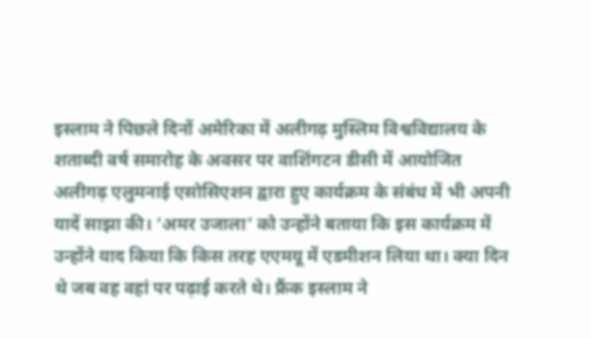इस्लाम ने पिछले दिनों अमेरिका में अलीगढ़ मुस्लिम विश्वविद्यालय के शताब्दी वर्ष समारोह के अवसर पर वाशिंगटन डीसी में आयोजित अलीगढ़ एलुमनाई एसोसिएशन द्वारा हुए कार्यक्रम के संबंध में भी अपनी यादें साझा की। ‘अमर उजाला’ को उन्होंने बताया कि इस कार्यक्रम में उन्होंने याद किया कि किस तरह एएमयू में एडमीशन लिया था। क्या दिन थे जब वह वहां पर पढ़ाई करते थे। फ्रैंक इस्लाम ने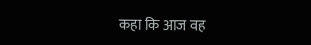कहा कि आज वह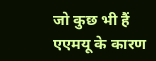जो कुछ भी हैं एएमयू के कारण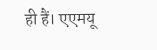ही हैं। एएमयू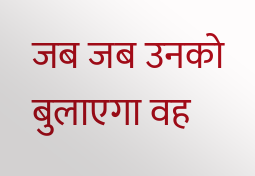जब जब उनको बुलाएगा वह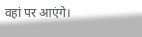वहां पर आएंगे।